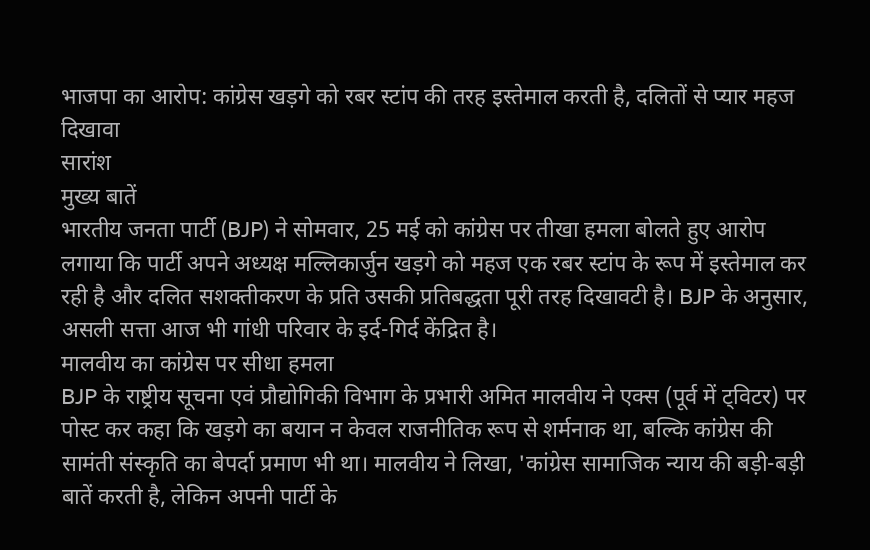भाजपा का आरोप: कांग्रेस खड़गे को रबर स्टांप की तरह इस्तेमाल करती है, दलितों से प्यार महज दिखावा
सारांश
मुख्य बातें
भारतीय जनता पार्टी (BJP) ने सोमवार, 25 मई को कांग्रेस पर तीखा हमला बोलते हुए आरोप लगाया कि पार्टी अपने अध्यक्ष मल्लिकार्जुन खड़गे को महज एक रबर स्टांप के रूप में इस्तेमाल कर रही है और दलित सशक्तीकरण के प्रति उसकी प्रतिबद्धता पूरी तरह दिखावटी है। BJP के अनुसार, असली सत्ता आज भी गांधी परिवार के इर्द-गिर्द केंद्रित है।
मालवीय का कांग्रेस पर सीधा हमला
BJP के राष्ट्रीय सूचना एवं प्रौद्योगिकी विभाग के प्रभारी अमित मालवीय ने एक्स (पूर्व में ट्विटर) पर पोस्ट कर कहा कि खड़गे का बयान न केवल राजनीतिक रूप से शर्मनाक था, बल्कि कांग्रेस की सामंती संस्कृति का बेपर्दा प्रमाण भी था। मालवीय ने लिखा, 'कांग्रेस सामाजिक न्याय की बड़ी-बड़ी बातें करती है, लेकिन अपनी पार्टी के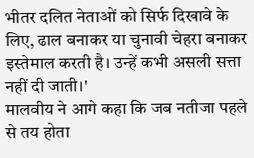भीतर दलित नेताओं को सिर्फ दिखावे के लिए, ढाल बनाकर या चुनावी चेहरा बनाकर इस्तेमाल करती है। उन्हें कभी असली सत्ता नहीं दी जाती।'
मालवीय ने आगे कहा कि जब नतीजा पहले से तय होता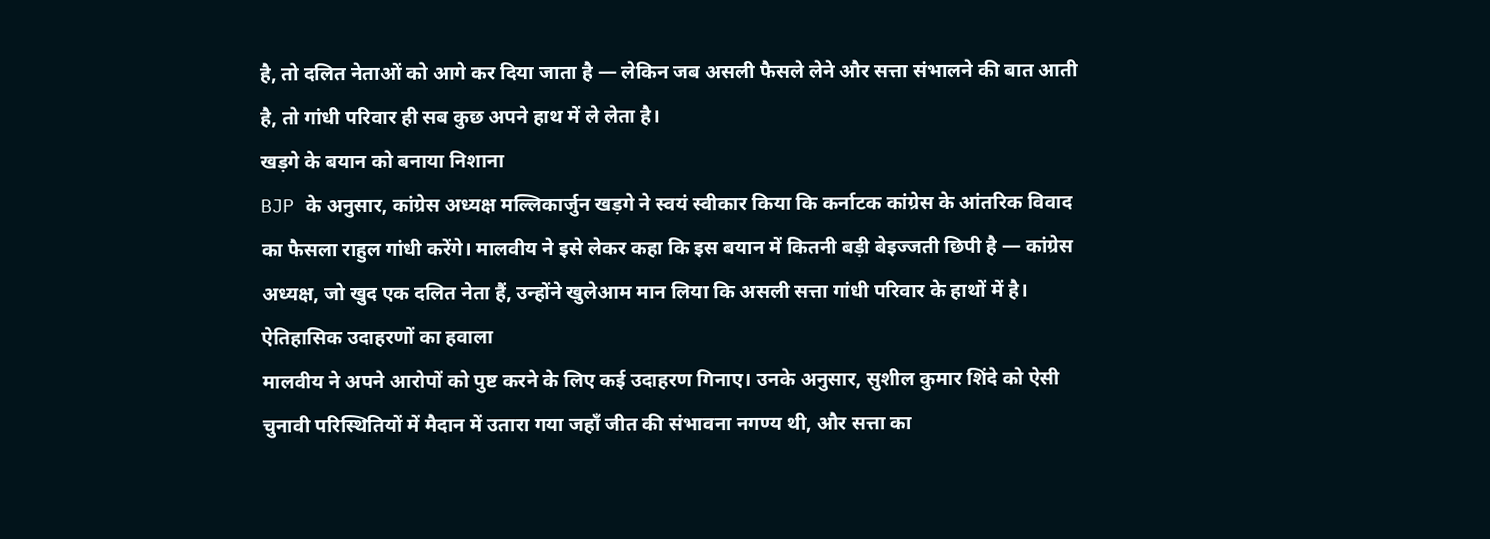है, तो दलित नेताओं को आगे कर दिया जाता है — लेकिन जब असली फैसले लेने और सत्ता संभालने की बात आती है, तो गांधी परिवार ही सब कुछ अपने हाथ में ले लेता है।
खड़गे के बयान को बनाया निशाना
BJP के अनुसार, कांग्रेस अध्यक्ष मल्लिकार्जुन खड़गे ने स्वयं स्वीकार किया कि कर्नाटक कांग्रेस के आंतरिक विवाद का फैसला राहुल गांधी करेंगे। मालवीय ने इसे लेकर कहा कि इस बयान में कितनी बड़ी बेइज्जती छिपी है — कांग्रेस अध्यक्ष, जो खुद एक दलित नेता हैं, उन्होंने खुलेआम मान लिया कि असली सत्ता गांधी परिवार के हाथों में है।
ऐतिहासिक उदाहरणों का हवाला
मालवीय ने अपने आरोपों को पुष्ट करने के लिए कई उदाहरण गिनाए। उनके अनुसार, सुशील कुमार शिंदे को ऐसी चुनावी परिस्थितियों में मैदान में उतारा गया जहाँ जीत की संभावना नगण्य थी, और सत्ता का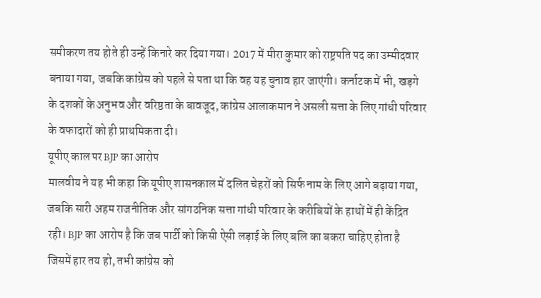समीकरण तय होते ही उन्हें किनारे कर दिया गया। 2017 में मीरा कुमार को राष्ट्रपति पद का उम्मीदवार बनाया गया, जबकि कांग्रेस को पहले से पता था कि वह यह चुनाव हार जाएंगी। कर्नाटक में भी, खड़गे के दशकों के अनुभव और वरिष्ठता के बावजूद, कांग्रेस आलाकमान ने असली सत्ता के लिए गांधी परिवार के वफादारों को ही प्राथमिकता दी।
यूपीए काल पर BJP का आरोप
मालवीय ने यह भी कहा कि यूपीए शासनकाल में दलित चेहरों को सिर्फ नाम के लिए आगे बढ़ाया गया, जबकि सारी अहम राजनीतिक और सांगठनिक सत्ता गांधी परिवार के करीबियों के हाथों में ही केंद्रित रही। BJP का आरोप है कि जब पार्टी को किसी ऐसी लड़ाई के लिए बलि का बकरा चाहिए होता है जिसमें हार तय हो, तभी कांग्रेस को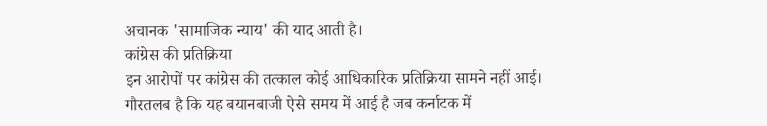अचानक 'सामाजिक न्याय' की याद आती है।
कांग्रेस की प्रतिक्रिया
इन आरोपों पर कांग्रेस की तत्काल कोई आधिकारिक प्रतिक्रिया सामने नहीं आई। गौरतलब है कि यह बयानबाजी ऐसे समय में आई है जब कर्नाटक में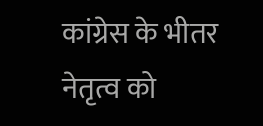कांग्रेस के भीतर नेतृत्व को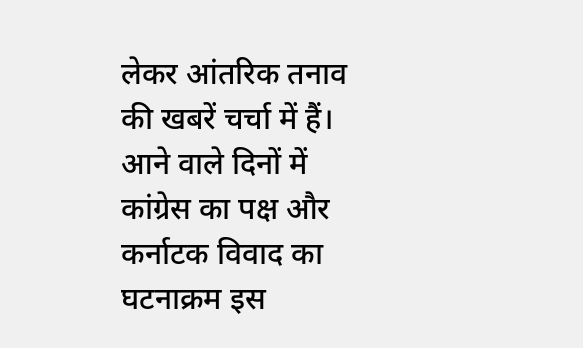लेकर आंतरिक तनाव की खबरें चर्चा में हैं। आने वाले दिनों में कांग्रेस का पक्ष और कर्नाटक विवाद का घटनाक्रम इस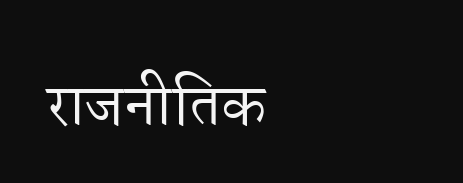राजनीतिक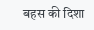बहस की दिशा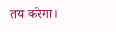तय करेगा।